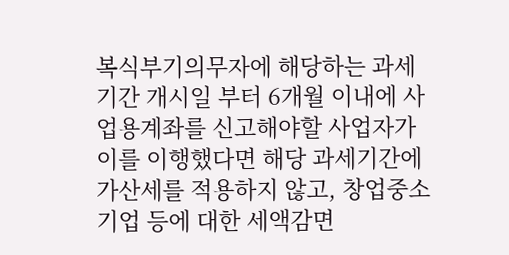복식부기의무자에 해당하는 과세기간 개시일 부터 6개월 이내에 사업용계좌를 신고해야할 사업자가 이를 이행했다면 해당 과세기간에 가산세를 적용하지 않고, 창업중소기업 등에 대한 세액감면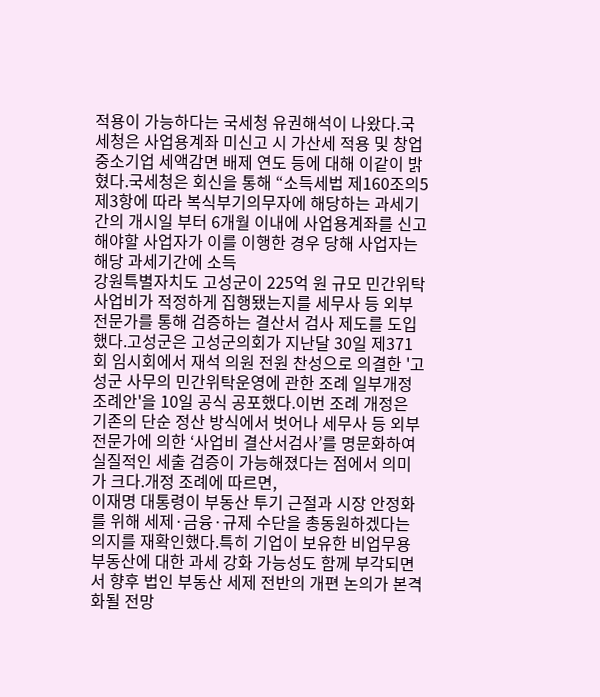적용이 가능하다는 국세청 유권해석이 나왔다.국세청은 사업용계좌 미신고 시 가산세 적용 및 창업중소기업 세액감면 배제 연도 등에 대해 이같이 밝혔다.국세청은 회신을 통해 “소득세법 제160조의5 제3항에 따라 복식부기의무자에 해당하는 과세기간의 개시일 부터 6개월 이내에 사업용계좌를 신고해야할 사업자가 이를 이행한 경우 당해 사업자는 해당 과세기간에 소득
강원특별자치도 고성군이 225억 원 규모 민간위탁 사업비가 적정하게 집행됐는지를 세무사 등 외부 전문가를 통해 검증하는 결산서 검사 제도를 도입했다.고성군은 고성군의회가 지난달 30일 제371회 임시회에서 재석 의원 전원 찬성으로 의결한 '고성군 사무의 민간위탁운영에 관한 조례 일부개정조례안'을 10일 공식 공포했다.이번 조례 개정은 기존의 단순 정산 방식에서 벗어나 세무사 등 외부 전문가에 의한 ‘사업비 결산서검사’를 명문화하여 실질적인 세출 검증이 가능해졌다는 점에서 의미가 크다.개정 조례에 따르면,
이재명 대통령이 부동산 투기 근절과 시장 안정화를 위해 세제·금융·규제 수단을 총동원하겠다는 의지를 재확인했다.특히 기업이 보유한 비업무용 부동산에 대한 과세 강화 가능성도 함께 부각되면서 향후 법인 부동산 세제 전반의 개편 논의가 본격화될 전망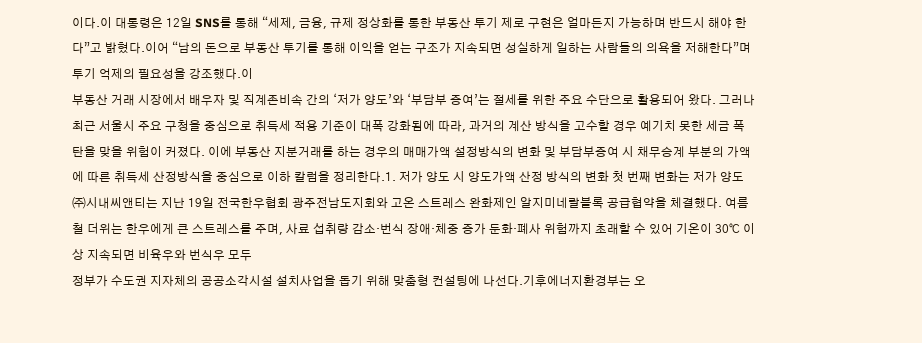이다.이 대통령은 12일 SNS를 통해 “세제, 금융, 규제 정상화를 통한 부동산 투기 제로 구현은 얼마든지 가능하며 반드시 해야 한다”고 밝혔다.이어 “남의 돈으로 부동산 투기를 통해 이익을 얻는 구조가 지속되면 성실하게 일하는 사람들의 의욕을 저해한다”며 투기 억제의 필요성을 강조했다.이
부동산 거래 시장에서 배우자 및 직계존비속 간의 ‘저가 양도’와 ‘부담부 증여’는 절세를 위한 주요 수단으로 활용되어 왔다. 그러나 최근 서울시 주요 구청을 중심으로 취득세 적용 기준이 대폭 강화됨에 따라, 과거의 계산 방식을 고수할 경우 예기치 못한 세금 폭탄을 맞을 위험이 커졌다. 이에 부동산 지분거래를 하는 경우의 매매가액 설정방식의 변화 및 부담부증여 시 채무승계 부분의 가액에 따른 취득세 산정방식을 중심으로 이하 칼럼을 정리한다.1. 저가 양도 시 양도가액 산정 방식의 변화 첫 번째 변화는 저가 양도
㈜시내씨앤티는 지난 19일 전국한우협회 광주전남도지회와 고온 스트레스 완화제인 알지미네랄블록 공급협약을 체결했다. 여름철 더위는 한우에게 큰 스트레스를 주며, 사료 섭취량 감소·번식 장애·체중 증가 둔화·폐사 위험까지 초래할 수 있어 기온이 30℃ 이상 지속되면 비육우와 번식우 모두
정부가 수도권 지자체의 공공소각시설 설치사업을 돕기 위해 맞춤형 컨설팅에 나선다.기후에너지환경부는 오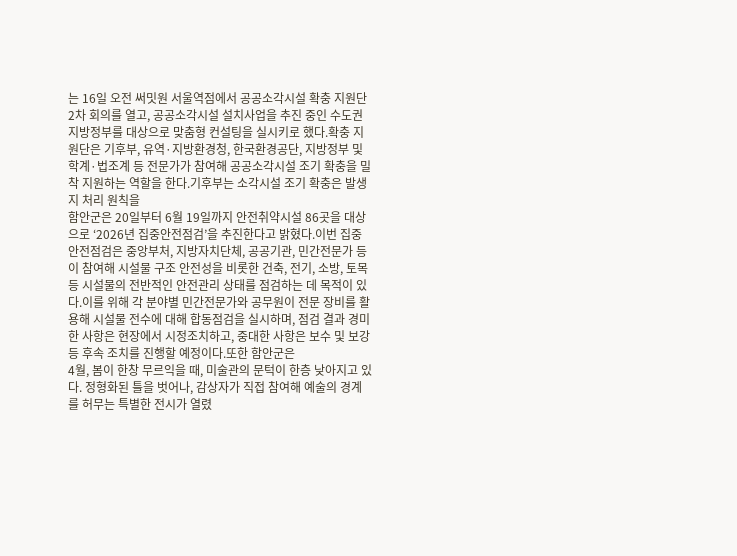는 16일 오전 써밋원 서울역점에서 공공소각시설 확충 지원단 2차 회의를 열고, 공공소각시설 설치사업을 추진 중인 수도권 지방정부를 대상으로 맞춤형 컨설팅을 실시키로 했다.확충 지원단은 기후부, 유역·지방환경청, 한국환경공단, 지방정부 및 학계·법조계 등 전문가가 참여해 공공소각시설 조기 확충을 밀착 지원하는 역할을 한다.기후부는 소각시설 조기 확충은 발생지 처리 원칙을
함안군은 20일부터 6월 19일까지 안전취약시설 86곳을 대상으로 ‘2026년 집중안전점검’을 추진한다고 밝혔다.이번 집중안전점검은 중앙부처, 지방자치단체, 공공기관, 민간전문가 등이 참여해 시설물 구조 안전성을 비롯한 건축, 전기, 소방, 토목 등 시설물의 전반적인 안전관리 상태를 점검하는 데 목적이 있다.이를 위해 각 분야별 민간전문가와 공무원이 전문 장비를 활용해 시설물 전수에 대해 합동점검을 실시하며, 점검 결과 경미한 사항은 현장에서 시정조치하고, 중대한 사항은 보수 및 보강 등 후속 조치를 진행할 예정이다.또한 함안군은
4월, 봄이 한창 무르익을 때, 미술관의 문턱이 한층 낮아지고 있다. 정형화된 틀을 벗어나, 감상자가 직접 참여해 예술의 경계를 허무는 특별한 전시가 열렸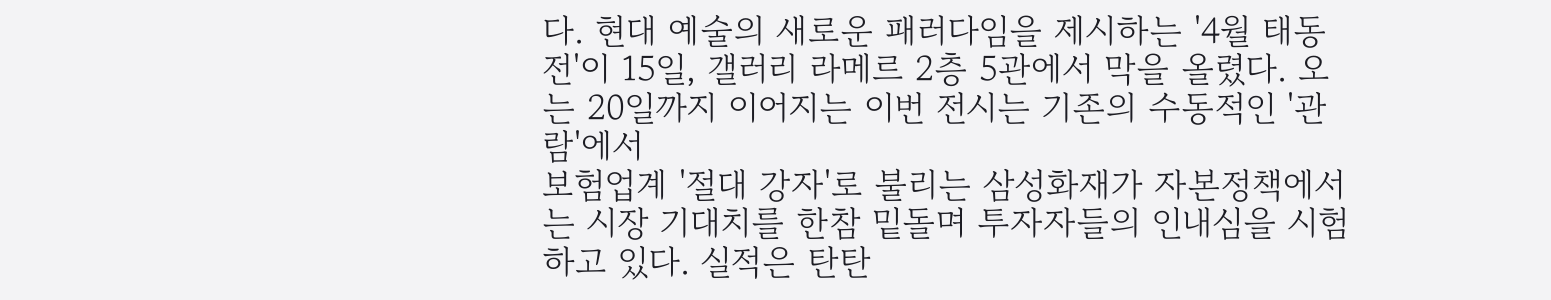다. 현대 예술의 새로운 패러다임을 제시하는 '4월 태동전'이 15일, 갤러리 라메르 2층 5관에서 막을 올렸다. 오는 20일까지 이어지는 이번 전시는 기존의 수동적인 '관람'에서
보험업계 '절대 강자'로 불리는 삼성화재가 자본정책에서는 시장 기대치를 한참 밑돌며 투자자들의 인내심을 시험하고 있다. 실적은 탄탄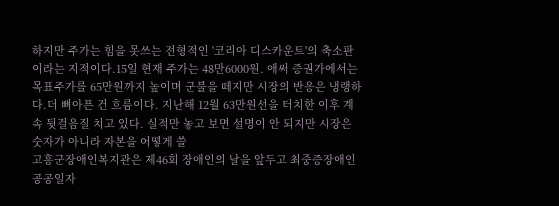하지만 주가는 힘을 못쓰는 전형적인 '코리아 디스카운트'의 축소판이라는 지적이다.15일 현재 주가는 48만6000원. 애써 증권가에서는 목표주가를 65만원까지 높이며 군불을 떼지만 시장의 반응은 냉랭하다.더 뼈아픈 건 흐름이다. 지난해 12월 63만원선을 터치한 이후 계속 뒷걸음질 치고 있다. 실적만 놓고 보면 설명이 안 되지만 시장은 숫자가 아니라 자본을 어떻게 쓸
고흥군장애인복지관은 제46회 장애인의 날을 앞두고 최중증장애인 공공일자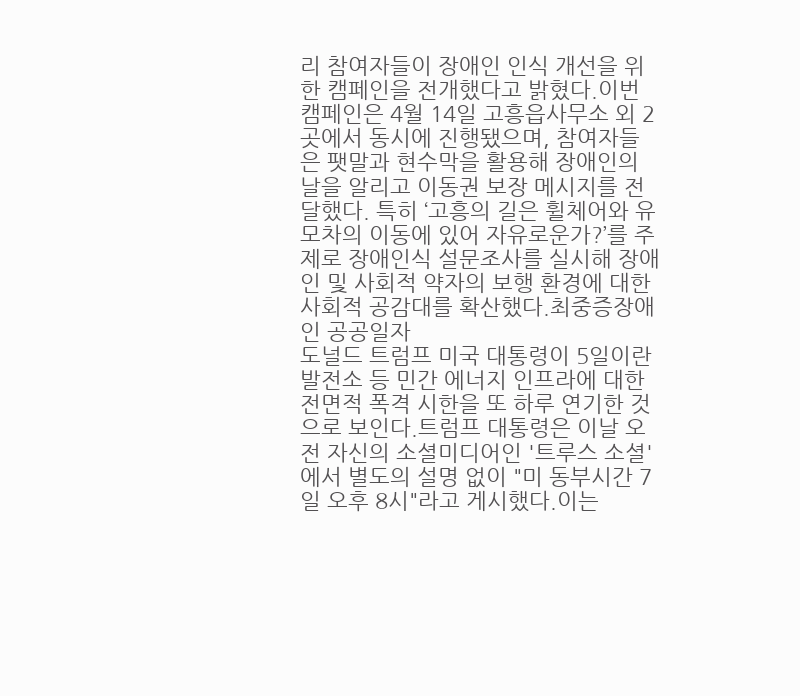리 참여자들이 장애인 인식 개선을 위한 캠페인을 전개했다고 밝혔다.이번 캠페인은 4월 14일 고흥읍사무소 외 2곳에서 동시에 진행됐으며, 참여자들은 팻말과 현수막을 활용해 장애인의 날을 알리고 이동권 보장 메시지를 전달했다. 특히 ‘고흥의 길은 휠체어와 유모차의 이동에 있어 자유로운가?’를 주제로 장애인식 설문조사를 실시해 장애인 및 사회적 약자의 보행 환경에 대한 사회적 공감대를 확산했다.최중증장애인 공공일자
도널드 트럼프 미국 대통령이 5일이란 발전소 등 민간 에너지 인프라에 대한 전면적 폭격 시한을 또 하루 연기한 것으로 보인다.트럼프 대통령은 이날 오전 자신의 소셜미디어인 '트루스 소셜'에서 별도의 설명 없이 "미 동부시간 7일 오후 8시"라고 게시했다.이는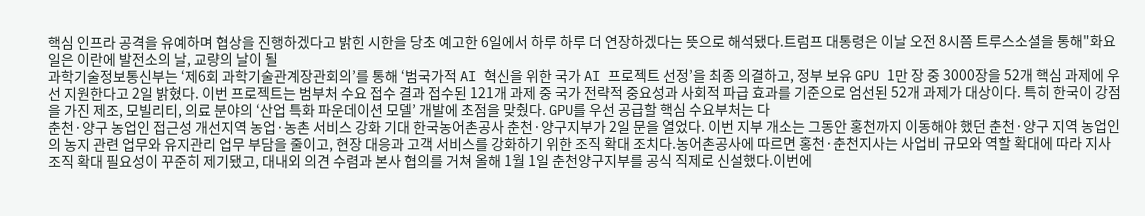핵심 인프라 공격을 유예하며 협상을 진행하겠다고 밝힌 시한을 당초 예고한 6일에서 하루 하루 더 연장하겠다는 뜻으로 해석됐다.트럼프 대통령은 이날 오전 8시쯤 트루스소셜을 통해"화요일은 이란에 발전소의 날, 교량의 날이 될
과학기술정보통신부는 ‘제6회 과학기술관계장관회의’를 통해 ‘범국가적 AI 혁신을 위한 국가 AI 프로젝트 선정’을 최종 의결하고, 정부 보유 GPU 1만 장 중 3000장을 52개 핵심 과제에 우선 지원한다고 2일 밝혔다. 이번 프로젝트는 범부처 수요 접수 결과 접수된 121개 과제 중 국가 전략적 중요성과 사회적 파급 효과를 기준으로 엄선된 52개 과제가 대상이다. 특히 한국이 강점을 가진 제조, 모빌리티, 의료 분야의 ‘산업 특화 파운데이션 모델’ 개발에 초점을 맞췄다. GPU를 우선 공급할 핵심 수요부처는 다
춘천·양구 농업인 접근성 개선지역 농업·농촌 서비스 강화 기대 한국농어촌공사 춘천·양구지부가 2일 문을 열었다. 이번 지부 개소는 그동안 홍천까지 이동해야 했던 춘천·양구 지역 농업인의 농지 관련 업무와 유지관리 업무 부담을 줄이고, 현장 대응과 고객 서비스를 강화하기 위한 조직 확대 조치다.농어촌공사에 따르면 홍천·춘천지사는 사업비 규모와 역할 확대에 따라 지사 조직 확대 필요성이 꾸준히 제기됐고, 대내외 의견 수렴과 본사 협의를 거쳐 올해 1월 1일 춘천양구지부를 공식 직제로 신설했다.이번에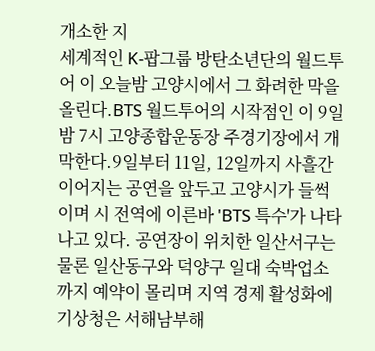개소한 지
세계적인 K-팝그룹 방탄소년단의 월드투어 이 오늘밤 고양시에서 그 화려한 막을 올린다.BTS 월드투어의 시작점인 이 9일 밤 7시 고양종합운동장 주경기장에서 개막한다.9일부터 11일, 12일까지 사흘간 이어지는 공연을 앞두고 고양시가 들썩이며 시 전역에 이른바 'BTS 특수'가 나타나고 있다. 공연장이 위치한 일산서구는 물론 일산동구와 덕양구 일대 숙박업소까지 예약이 몰리며 지역 경제 활성화에
기상청은 서해남부해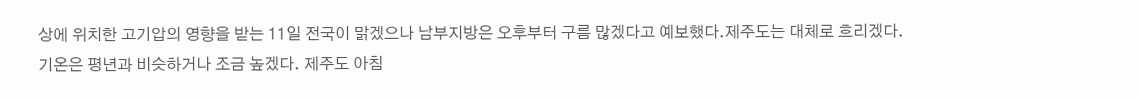상에 위치한 고기압의 영향을 받는 11일 전국이 맑겠으나 남부지방은 오후부터 구름 많겠다고 예보했다.제주도는 대체로 흐리겠다.기온은 평년과 비슷하거나 조금 높겠다. 제주도 아침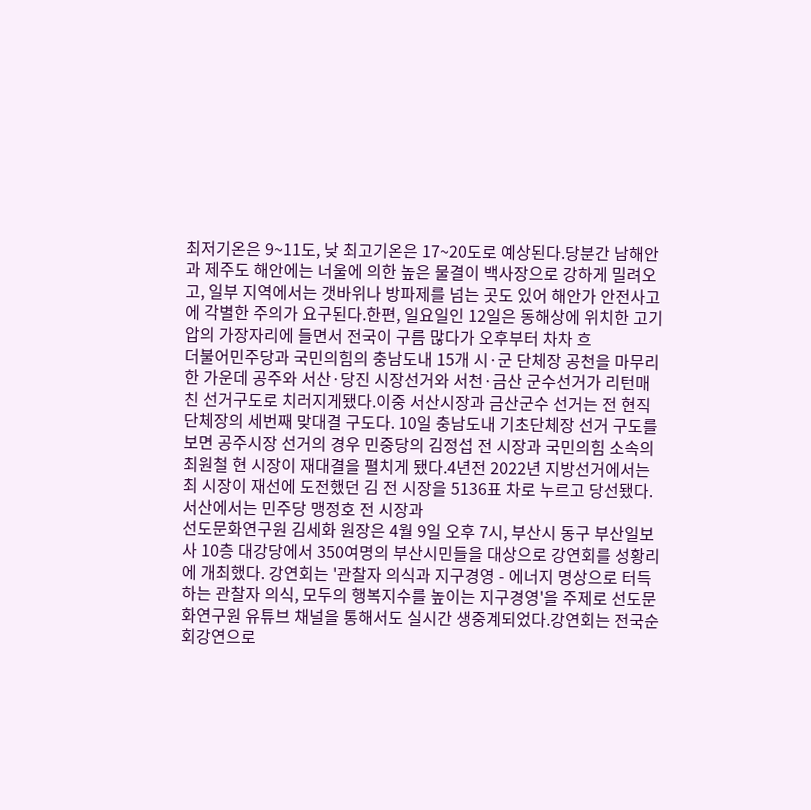최저기온은 9~11도, 낮 최고기온은 17~20도로 예상된다.당분간 남해안과 제주도 해안에는 너울에 의한 높은 물결이 백사장으로 강하게 밀려오고, 일부 지역에서는 갯바위나 방파제를 넘는 곳도 있어 해안가 안전사고에 각별한 주의가 요구된다.한편, 일요일인 12일은 동해상에 위치한 고기압의 가장자리에 들면서 전국이 구름 많다가 오후부터 차차 흐
더불어민주당과 국민의힘의 충남도내 15개 시·군 단체장 공천을 마무리한 가운데 공주와 서산·당진 시장선거와 서천·금산 군수선거가 리턴매친 선거구도로 치러지게됐다.이중 서산시장과 금산군수 선거는 전 현직 단체장의 세번째 맞대결 구도다. 10일 충남도내 기초단체장 선거 구도를 보면 공주시장 선거의 경우 민중당의 김정섭 전 시장과 국민의힘 소속의 최원철 현 시장이 재대결을 펼치게 됐다.4년전 2022년 지방선거에서는 최 시장이 재선에 도전했던 김 전 시장을 5136표 차로 누르고 당선됐다.서산에서는 민주당 맹정호 전 시장과
선도문화연구원 김세화 원장은 4월 9일 오후 7시, 부산시 동구 부산일보사 10층 대강당에서 350여명의 부산시민들을 대상으로 강연회를 성황리에 개최했다. 강연회는 '관찰자 의식과 지구경영 - 에너지 명상으로 터득하는 관찰자 의식, 모두의 행복지수를 높이는 지구경영'을 주제로 선도문화연구원 유튜브 채널을 통해서도 실시간 생중계되었다.강연회는 전국순회강연으로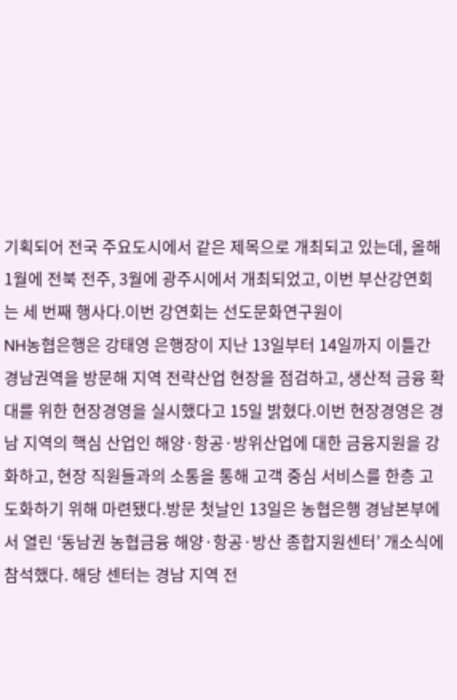기획되어 전국 주요도시에서 같은 제목으로 개최되고 있는데, 올해 1월에 전북 전주, 3월에 광주시에서 개최되었고, 이번 부산강연회는 세 번째 행사다.이번 강연회는 선도문화연구원이
NH농협은행은 강태영 은행장이 지난 13일부터 14일까지 이틀간 경남권역을 방문해 지역 전략산업 현장을 점검하고, 생산적 금융 확대를 위한 현장경영을 실시했다고 15일 밝혔다.이번 현장경영은 경남 지역의 핵심 산업인 해양·항공·방위산업에 대한 금융지원을 강화하고, 현장 직원들과의 소통을 통해 고객 중심 서비스를 한층 고도화하기 위해 마련됐다.방문 첫날인 13일은 농협은행 경남본부에서 열린 ‘동남권 농협금융 해양·항공·방산 종합지원센터’ 개소식에 참석했다. 해당 센터는 경남 지역 전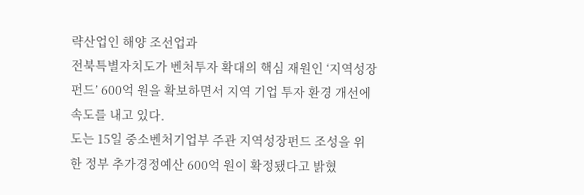략산업인 해양 조선업과
전북특별자치도가 벤처투자 확대의 핵심 재원인 ‘지역성장펀드’ 600억 원을 확보하면서 지역 기업 투자 환경 개선에 속도를 내고 있다.
도는 15일 중소벤처기업부 주관 지역성장펀드 조성을 위한 정부 추가경정예산 600억 원이 확정됐다고 밝혔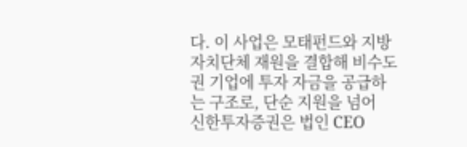다. 이 사업은 모태펀드와 지방자치단체 재원을 결합해 비수도권 기업에 투자 자금을 공급하는 구조로, 단순 지원을 넘어
신한투자증권은 법인 CEO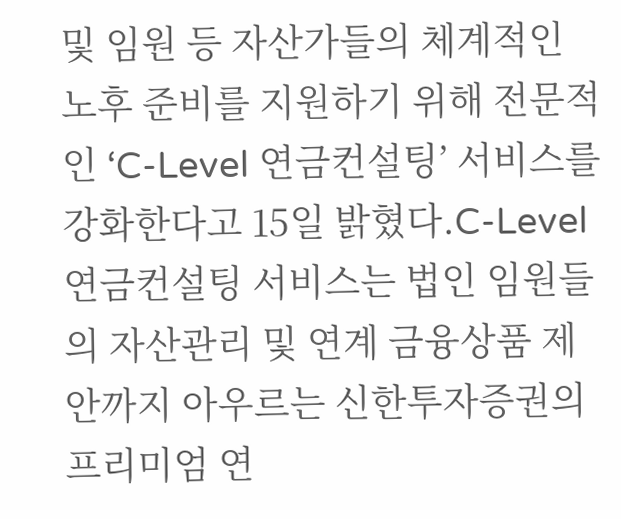및 임원 등 자산가들의 체계적인 노후 준비를 지원하기 위해 전문적인 ‘C-Level 연금컨설팅’ 서비스를 강화한다고 15일 밝혔다.C-Level 연금컨설팅 서비스는 법인 임원들의 자산관리 및 연계 금융상품 제안까지 아우르는 신한투자증권의 프리미엄 연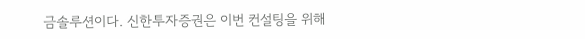금솔루션이다. 신한투자증권은 이번 컨설팅을 위해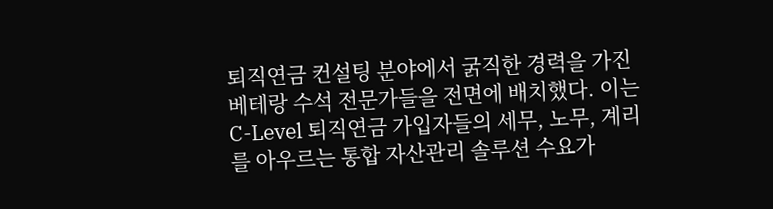퇴직연금 컨설팅 분야에서 굵직한 경력을 가진 베테랑 수석 전문가들을 전면에 배치했다. 이는 C-Level 퇴직연금 가입자들의 세무, 노무, 계리를 아우르는 통합 자산관리 솔루션 수요가